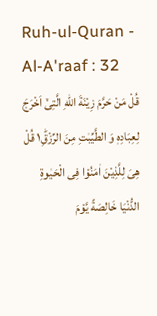Ruh-ul-Quran - Al-A'raaf : 32
قُلْ مَنْ حَرَّمَ زِیْنَةَ اللّٰهِ الَّتِیْۤ اَخْرَجَ لِعِبَادِهٖ وَ الطَّیِّبٰتِ مِنَ الرِّزْقِ١ؕ قُلْ هِیَ لِلَّذِیْنَ اٰمَنُوْا فِی الْحَیٰوةِ الدُّنْیَا خَالِصَةً یَّوْمَ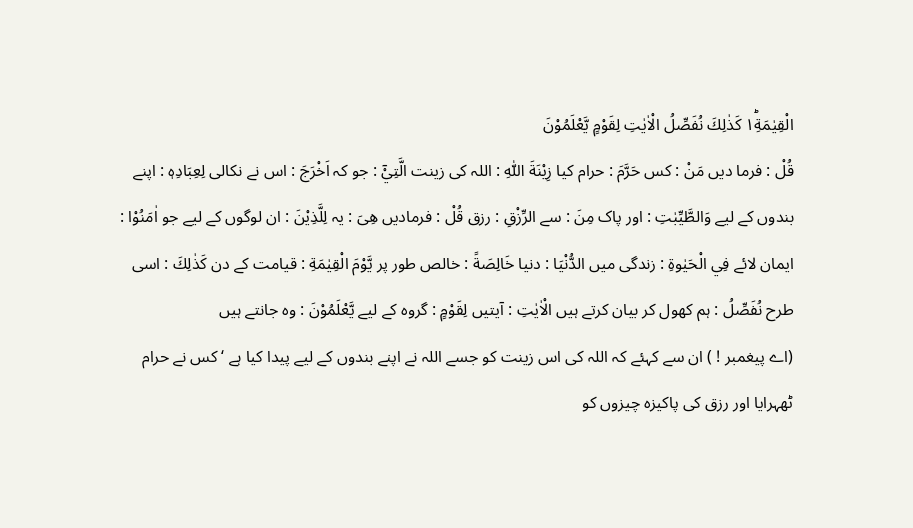الْقِیٰمَةِ١ؕ كَذٰلِكَ نُفَصِّلُ الْاٰیٰتِ لِقَوْمٍ یَّعْلَمُوْنَ
قُلْ : فرما دیں مَنْ : کس حَرَّمَ : حرام کیا زِيْنَةَ اللّٰهِ : اللہ کی زینت الَّتِيْٓ : جو کہ اَخْرَجَ : اس نے نکالی لِعِبَادِهٖ : اپنے بندوں کے لیے وَالطَّيِّبٰتِ : اور پاک مِنَ : سے الرِّزْقِ : رزق قُلْ : فرمادیں هِىَ : یہ لِلَّذِيْنَ : ان لوگوں کے لیے جو اٰمَنُوْا : ایمان لائے فِي الْحَيٰوةِ : زندگی میں الدُّنْيَا : دنیا خَالِصَةً : خالص طور پر يَّوْمَ الْقِيٰمَةِ : قیامت کے دن كَذٰلِكَ : اسی طرح نُفَصِّلُ : ہم کھول کر بیان کرتے ہیں الْاٰيٰتِ : آیتیں لِقَوْمٍ : گروہ کے لیے يَّعْلَمُوْنَ : وہ جانتے ہیں
(اے پیغمبر ! ) ان سے کہئے کہ اللہ کی اس زینت کو جسے اللہ نے اپنے بندوں کے لیے پیدا کیا ہے ‘ کس نے حرام ٹھہرایا اور رزق کی پاکیزہ چیزوں کو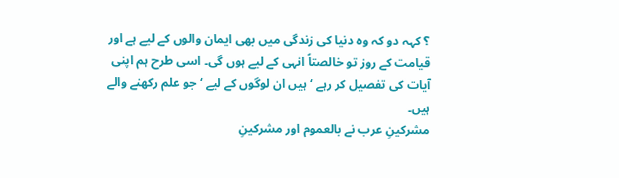؟ کہہ دو کہ وہ دنیا کی زندگی میں بھی ایمان والوں کے لیے ہے اور قیامت کے روز تو خالصتاً انہی کے لیے ہوں گی۔ اسی طرح ہم اپنی آیات کی تفصیل کر رہے ‘ ہیں ان لوگوں کے لیے ‘ جو علم رکھنے والے ہیں۔
مشرکینِ عرب نے بالعموم اور مشرکینِ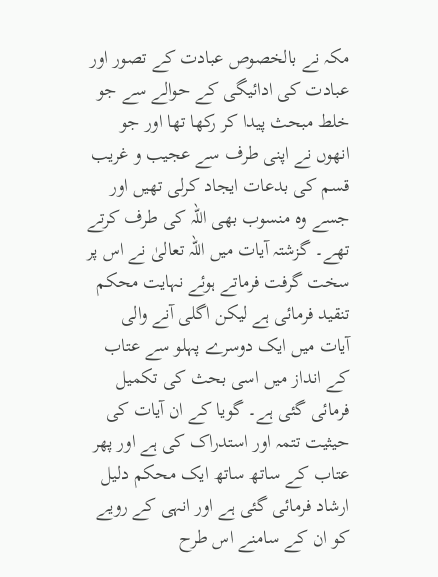مکہ نے بالخصوص عبادت کے تصور اور عبادت کی ادائیگی کے حوالے سے جو خلط مبحث پیدا کر رکھا تھا اور جو انھوں نے اپنی طرف سے عجیب و غریب قسم کی بدعات ایجاد کرلی تھیں اور جسے وہ منسوب بھی اللہ کی طرف کرتے تھے۔ گزشتہ آیات میں اللہ تعالیٰ نے اس پر سخت گرفت فرماتے ہوئے نہایت محکم تنقید فرمائی ہے لیکن اگلی آنے والی آیات میں ایک دوسرے پہلو سے عتاب کے انداز میں اسی بحث کی تکمیل فرمائی گئی ہے۔ گویا کے ان آیات کی حیثیت تتمہ اور استدراک کی ہے اور پھر عتاب کے ساتھ ساتھ ایک محکم دلیل ارشاد فرمائی گئی ہے اور انہی کے رویے کو ان کے سامنے اس طرح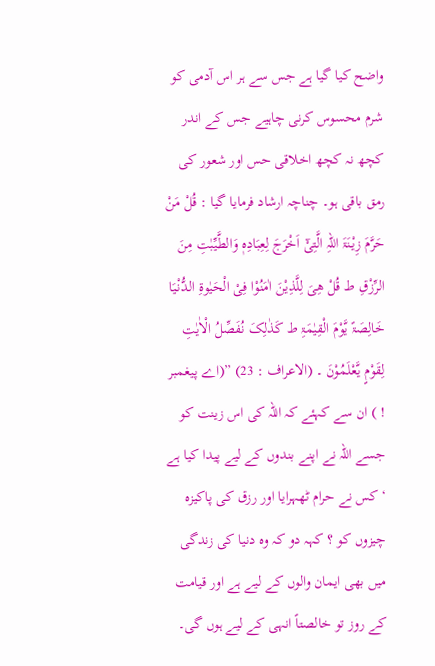واضح کیا گیا ہے جس سے ہر اس آدمی کو شرم محسوس کرنی چاہیے جس کے اندر کچھ نہ کچھ اخلاقی حس اور شعور کی رمق باقی ہو۔ چناچہ ارشاد فرمایا گیا : قُلْ مَنْ حَرَّمَ زِیْنَۃَ اللہِ الَّتِیْٓ اَخْرَجَ لِعِبَادِہٖ وَالطَّیِّبٰتِ مِنَ الرِّزْقِ ط قُلْ ھِیَ لِلَّذِیْنَ اٰمَنُوْا فِیْ الْحَیٰوۃِ الدُّنْیَا خَالِصَۃً یَّوْمَ الْقِیٰمَۃِ ط کَذٰلِکَ نُفَصِّلُ الْاٰیٰتِ لِقَوْمٍ یَّعْلَمُوْنَ ۔ (الاعراف : 23) ”(اے پیغمبر ! ) ان سے کہئے کہ اللہ کی اس زینت کو جسے اللہ نے اپنے بندوں کے لیے پیدا کیا ہے ‘ کس نے حرام ٹھہرایا اور رزق کی پاکیزہ چیزوں کو ؟ کہہ دو کہ وہ دنیا کی زندگی میں بھی ایمان والوں کے لیے ہے اور قیامت کے روز تو خالصتاً انہی کے لیے ہوں گی۔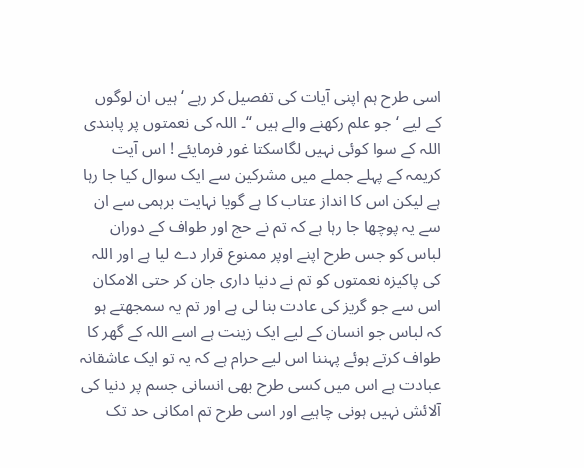اسی طرح ہم اپنی آیات کی تفصیل کر رہے ‘ ہیں ان لوگوں کے لیے ‘ جو علم رکھنے والے ہیں “۔ اللہ کی نعمتوں پر پابندی اللہ کے سوا کوئی نہیں لگاسکتا غور فرمایئے ! اس آیت کریمہ کے پہلے جملے میں مشرکین سے ایک سوال کیا جا رہا ہے لیکن اس کا انداز عتاب کا ہے گویا نہایت برہمی سے ان سے یہ پوچھا جا رہا ہے کہ تم نے حج اور طواف کے دوران لباس کو جس طرح اپنے اوپر ممنوع قرار دے لیا ہے اور اللہ کی پاکیزہ نعمتوں کو تم نے دنیا داری جان کر حتی الامکان اس سے جو گریز کی عادت بنا لی ہے اور تم یہ سمجھتے ہو کہ لباس جو انسان کے لیے ایک زینت ہے اسے اللہ کے گھر کا طواف کرتے ہوئے پہننا اس لیے حرام ہے کہ یہ تو ایک عاشقانہ عبادت ہے اس میں کسی طرح بھی انسانی جسم پر دنیا کی آلائش نہیں ہونی چاہیے اور اسی طرح تم امکانی حد تک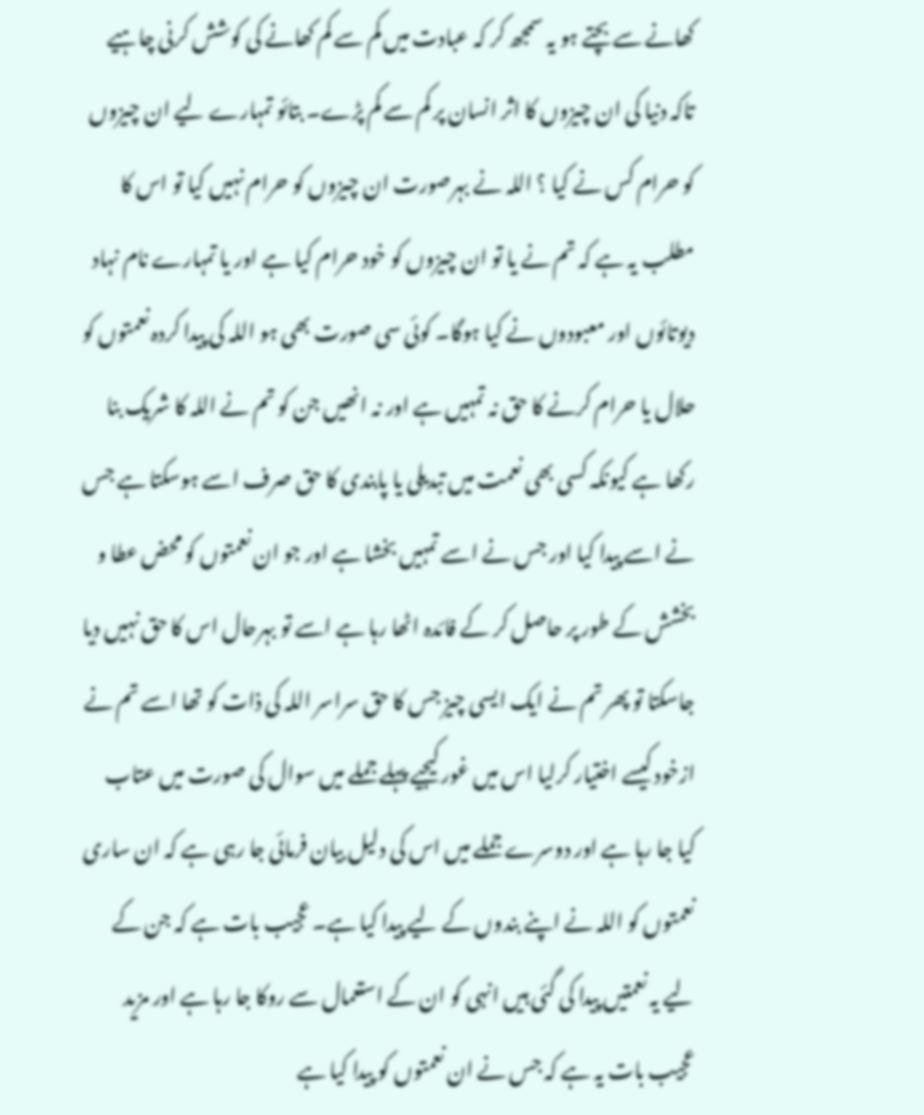کھانے سے بچتے ہو یہ سمجھ کر کہ عبادت میں کم سے کم کھانے کی کوشش کرنی چاہیے تاکہ دنیا کی ان چیزوں کا اثر انسان پر کم سے کم پڑے۔ بتائو تمہارے لیے ان چیزوں کو حرام کس نے کیا ؟ اللہ نے بہرصورت ان چیزوں کو حرام نہیں کیا تو اس کا مطلب یہ ہے کہ تم نے یا تو ان چیزوں کو خود حرام کیا ہے اور یا تمہارے نام نہاد دیوتائوں اور معبودوں نے کیا ہوگا۔ کوئی سی صورت بھی ہو اللہ کی پیدا کردہ نعمتوں کو حلال یا حرام کرنے کا حق نہ تمہیں ہے اور نہ انھیں جن کو تم نے اللہ کا شریک بنا رکھا ہے کیونکہ کسی بھی نعمت میں تبدیلی یا پابندی کا حق صرف اسے ہوسکتا ہے جس نے اسے پیدا کیا اور جس نے اسے تمہیں بخشا ہے اور جو ان نعمتوں کو محض عطا و بخشش کے طور پر حاصل کر کے فائدہ اٹھا رہا ہے اسے تو بہرحال اس کا حق نہیں دیا جاسکتا تو پھر تم نے ایک ایسی چیز جس کا حق سراسر اللہ کی ذات کو تھا اسے تم نے ازخود کیسے اختیار کرلیا اس میں غور کیجیے پہلے جملے میں سوال کی صورت میں عتاب کیا جا رہا ہے اور دوسرے جملے میں اس کی دلیل بیان فرمائی جا رہی ہے کہ ان ساری نعمتوں کو اللہ نے اپنے بندوں کے لیے پیدا کیا ہے۔ عجیب بات ہے کہ جن کے لیے یہ نعمتیں پیدا کی گئی ہیں انہی کو ان کے استعمال سے روکا جا رہا ہے اور مزید عجیب بات یہ ہے کہ جس نے ان نعمتوں کو پیدا کیا ہے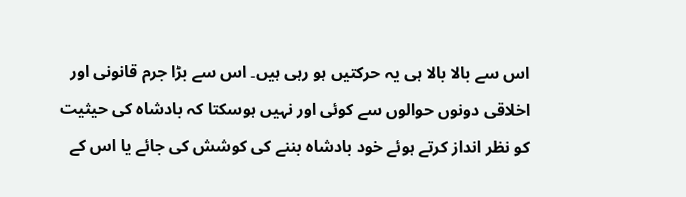اس سے بالا بالا ہی یہ حرکتیں ہو رہی ہیں۔ اس سے بڑا جرم قانونی اور اخلاقی دونوں حوالوں سے کوئی اور نہیں ہوسکتا کہ بادشاہ کی حیثیت کو نظر انداز کرتے ہوئے خود بادشاہ بننے کی کوشش کی جائے یا اس کے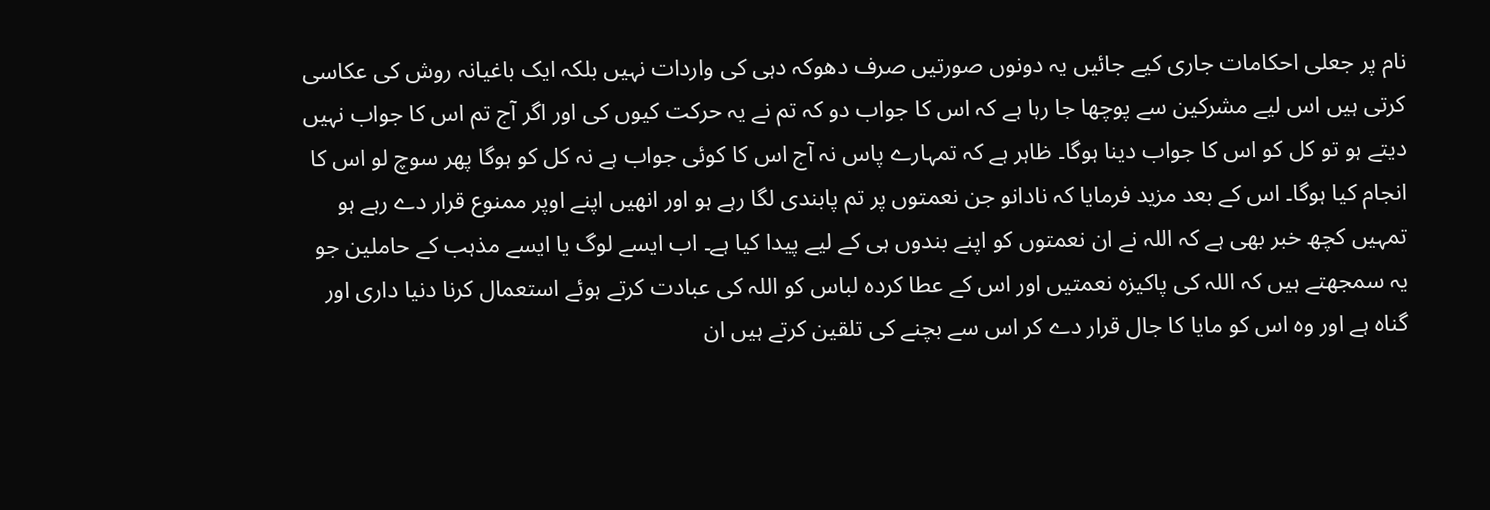نام پر جعلی احکامات جاری کیے جائیں یہ دونوں صورتیں صرف دھوکہ دہی کی واردات نہیں بلکہ ایک باغیانہ روش کی عکاسی کرتی ہیں اس لیے مشرکین سے پوچھا جا رہا ہے کہ اس کا جواب دو کہ تم نے یہ حرکت کیوں کی اور اگر آج تم اس کا جواب نہیں دیتے ہو تو کل کو اس کا جواب دینا ہوگا۔ ظاہر ہے کہ تمہارے پاس نہ آج اس کا کوئی جواب ہے نہ کل کو ہوگا پھر سوچ لو اس کا انجام کیا ہوگا۔ اس کے بعد مزید فرمایا کہ نادانو جن نعمتوں پر تم پابندی لگا رہے ہو اور انھیں اپنے اوپر ممنوع قرار دے رہے ہو تمہیں کچھ خبر بھی ہے کہ اللہ نے ان نعمتوں کو اپنے بندوں ہی کے لیے پیدا کیا ہے۔ اب ایسے لوگ یا ایسے مذہب کے حاملین جو یہ سمجھتے ہیں کہ اللہ کی پاکیزہ نعمتیں اور اس کے عطا کردہ لباس کو اللہ کی عبادت کرتے ہوئے استعمال کرنا دنیا داری اور گناہ ہے اور وہ اس کو مایا کا جال قرار دے کر اس سے بچنے کی تلقین کرتے ہیں ان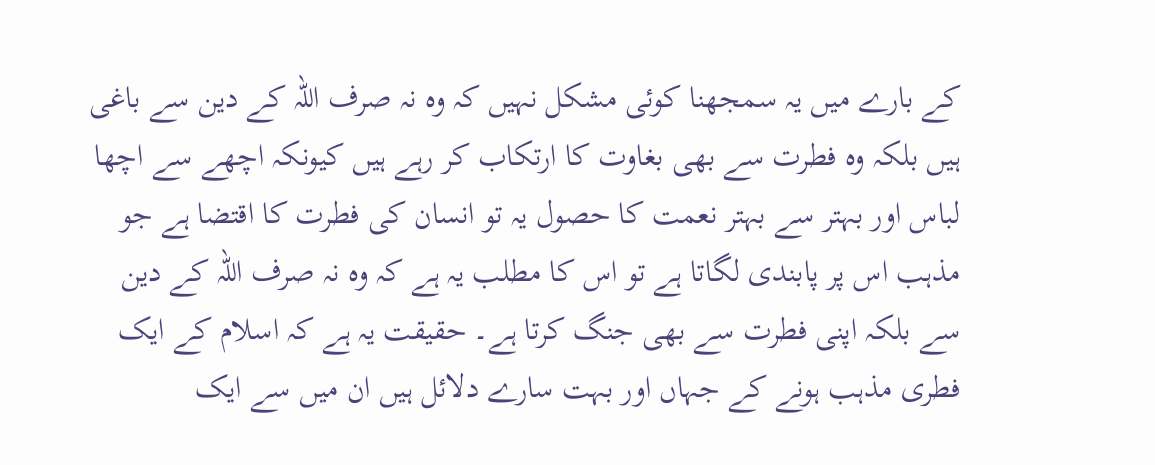کے بارے میں یہ سمجھنا کوئی مشکل نہیں کہ وہ نہ صرف اللہ کے دین سے باغی ہیں بلکہ وہ فطرت سے بھی بغاوت کا ارتکاب کر رہے ہیں کیونکہ اچھے سے اچھا لباس اور بہتر سے بہتر نعمت کا حصول یہ تو انسان کی فطرت کا اقتضا ہے جو مذہب اس پر پابندی لگاتا ہے تو اس کا مطلب یہ ہے کہ وہ نہ صرف اللہ کے دین سے بلکہ اپنی فطرت سے بھی جنگ کرتا ہے۔ حقیقت یہ ہے کہ اسلام کے ایک فطری مذہب ہونے کے جہاں اور بہت سارے دلائل ہیں ان میں سے ایک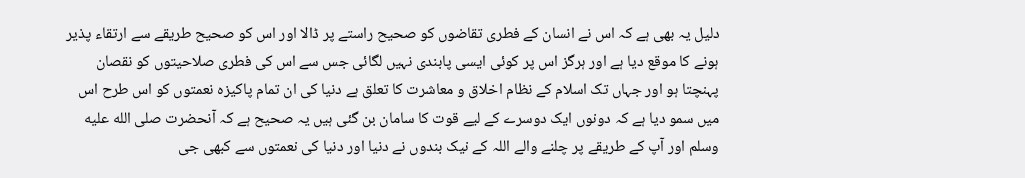دلیل یہ بھی ہے کہ اس نے انسان کے فطری تقاضوں کو صحیح راستے پر ڈالا اور اس کو صحیح طریقے سے ارتقاء پذیر ہونے کا موقع دیا ہے اور ہرگز اس پر کوئی ایسی پابندی نہیں لگائی جس سے اس کی فطری صلاحیتوں کو نقصان پہنچتا ہو اور جہاں تک اسلام کے نظام اخلاق و معاشرت کا تعلق ہے دنیا کی ان تمام پاکیزہ نعمتوں کو اس طرح اس میں سمو دیا ہے کہ دونوں ایک دوسرے کے لیے قوت کا سامان بن گئی ہیں یہ صحیح ہے کہ آنحضرت صلى الله عليه وسلم اور آپ کے طریقے پر چلنے والے اللہ کے نیک بندوں نے دنیا اور دنیا کی نعمتوں سے کبھی جی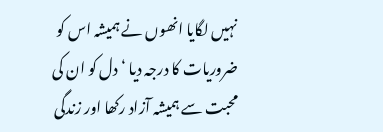نہیں لگایا انھوں نے ہمیشہ اس کو ضروریات کا درجہ دیا ‘ دل کو ان کی محبت سے ہمیشہ آزاد رکھا اور زندگی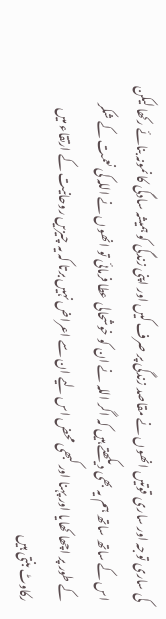کی ساری توجہ اور ساری قوتیں انھوں نے مقاصد زندگی پر صرف کیں اور اپنی زندگی کو ہمیشہ سادگی کا نمونہ بنائے رکھا لیکن اس کے ساتھ ساتھ ہم یہ بھی دیکھتے ہیں کہ اگر اللہ نے ان کو خوشحالی عطا فرمائی تو انھوں نے اللہ کی نعمت کے شکر کے طور پر اچھا کھایا اور پہنا اور کبھی محض اس لیے ان سے اعراض نہیں برتا کہ یہ چیزیں روحانیت کے ارتقاء میں رکاوٹ بنتی ہیں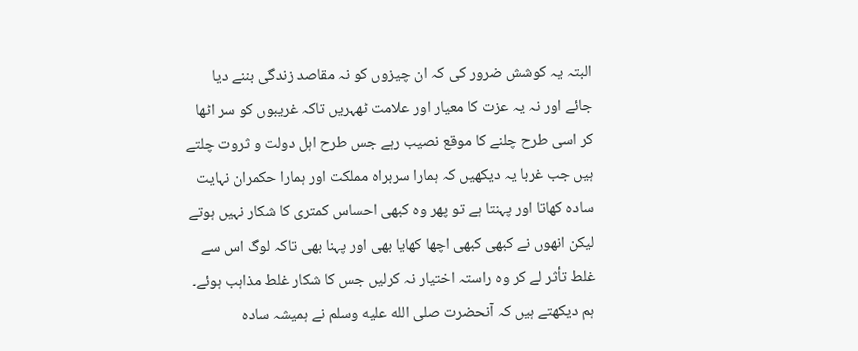البتہ یہ کوشش ضرور کی کہ ان چیزوں کو نہ مقاصد زندگی بننے دیا جائے اور نہ یہ عزت کا معیار اور علامت ٹھہریں تاکہ غریبوں کو سر اٹھا کر اسی طرح چلنے کا موقع نصیب رہے جس طرح اہل دولت و ثروت چلتے ہیں جب غربا یہ دیکھیں کہ ہمارا سربراہ مملکت اور ہمارا حکمران نہایت سادہ کھاتا اور پہنتا ہے تو پھر وہ کبھی احساس کمتری کا شکار نہیں ہوتے لیکن انھوں نے کبھی کبھی اچھا کھایا بھی اور پہنا بھی تاکہ لوگ اس سے غلط تأثر لے کر وہ راستہ اختیار نہ کرلیں جس کا شکار غلط مذاہب ہوئے۔ ہم دیکھتے ہیں کہ آنحضرت صلى الله عليه وسلم نے ہمیشہ سادہ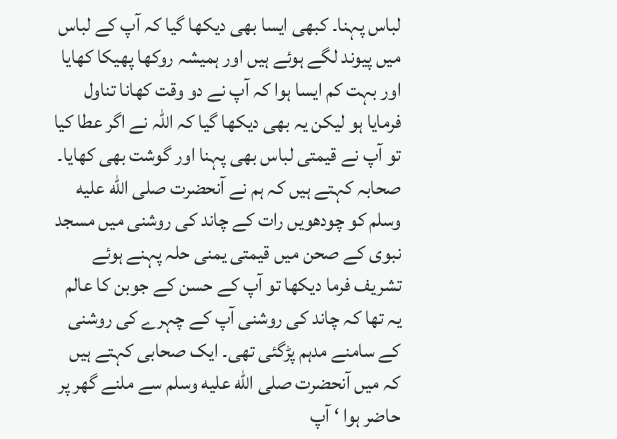لباس پہنا۔ کبھی ایسا بھی دیکھا گیا کہ آپ کے لباس میں پیوند لگے ہوئے ہیں اور ہمیشہ روکھا پھیکا کھایا اور بہت کم ایسا ہوا کہ آپ نے دو وقت کھانا تناول فرمایا ہو لیکن یہ بھی دیکھا گیا کہ اللہ نے اگر عطا کیا تو آپ نے قیمتی لباس بھی پہنا اور گوشت بھی کھایا۔ صحابہ کہتے ہیں کہ ہم نے آنحضرت صلى الله عليه وسلم کو چودھویں رات کے چاند کی روشنی میں مسجد نبوی کے صحن میں قیمتی یمنی حلہ پہنے ہوئے تشریف فرما دیکھا تو آپ کے حسن کے جوبن کا عالم یہ تھا کہ چاند کی روشنی آپ کے چہرے کی روشنی کے سامنے مدہم پڑگئی تھی۔ ایک صحابی کہتے ہیں کہ میں آنحضرت صلى الله عليه وسلم سے ملنے گھر پر حاضر ہوا ‘ آپ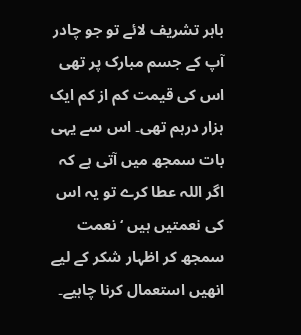باہر تشریف لائے تو جو چادر آپ کے جسم مبارک پر تھی اس کی قیمت کم از کم ایک ہزار درہم تھی۔ اس سے یہی بات سمجھ میں آتی ہے کہ اگر اللہ عطا کرے تو یہ اس کی نعمتیں ہیں ‘ نعمت سمجھ کر اظہار شکر کے لیے انھیں استعمال کرنا چاہیے۔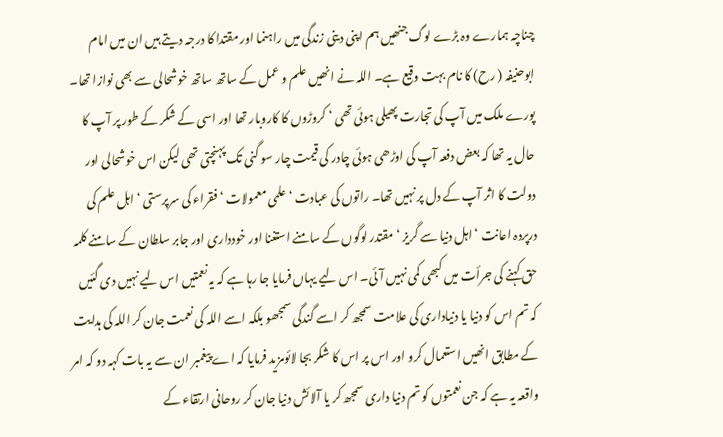چناچہ ہمارے وہ بڑے لوگ جنھیں ہم اپنی دینی زندگی میں راہنما اور مقتدا کا درجہ دیتے ہیں ان میں امام ابوحنیفہ ( رح) کا نام بہت وقیع ہے۔ اللہ نے انھیں علم و عمل کے ساتھ ساتھ خوشحالی سے بھی نوازا تھا۔ پورے ملک میں آپ کی تجارت پھیلی ہوئی تھی ‘ کروڑوں کا کاروبار تھا اور اسی کے شکر کے طور پر آپ کا حال یہ تھا کہ بعض دفعہ آپ کی اوڑھی ہوئی چادر کی قیمت چار سو گنی تک پہنچتی تھی لیکن اس خوشحالی اور دولت کا اثر آپ کے دل پر نہیں تھا۔ راتوں کی عبادت ‘ علمی معمولات ‘ فقراء کی سرپرستی ‘ اہل علم کی درپردہ اعانت ‘ اہل دنیا سے گریز ‘ مقتدر لوگوں کے سامنے استغنا اور خودداری اور جابر سلطان کے سامنے کلمہ حق کہنے کی جرأت میں کبھی کمی نہیں آئی۔ اس لیے یہاں فرمایا جا رہا ہے کہ یہ نعمتیں اس لیے نہیں دی گئیں کہ تم اس کو دنیا یا دنیاداری کی علامت سمجھ کر اسے گندگی سمجھو بلکہ اسے اللہ کی نعمت جان کر اللہ کی ہدایت کے مطابق انھیں استعمال کرو اور اس پر اس کا شکر بجا لائومزید فرمایا کہ اے پیغمبر ان سے یہ بات کہہ دو کہ امر واقعہ یہ ہے کہ جن نعمتوں کو تم دنیا داری سمجھ کر یا آلائش دنیا جان کر روحانی ارتقاء کے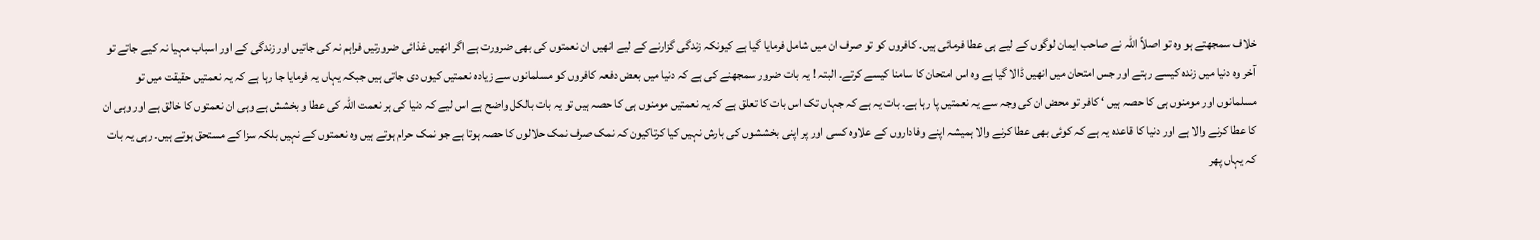خلاف سمجھتے ہو وہ تو اصلاً اللہ نے صاحب ایمان لوگوں کے لیے ہی عطا فرمائی ہیں۔ کافروں کو تو صرف ان میں شامل فرمایا گیا ہے کیونکہ زندگی گزارنے کے لیے انھیں ان نعمتوں کی بھی ضرورت ہے اگر انھیں غذائی ضرورتیں فراہم نہ کی جاتیں اور زندگی کے اور اسباب مہیا نہ کیے جاتے تو آخر وہ دنیا میں زندہ کیسے رہتے اور جس امتحان میں انھیں ڈالا گیا ہے وہ اس امتحان کا سامنا کیسے کرتے۔ البتہ ! یہ بات ضرور سمجھنے کی ہے کہ دنیا میں بعض دفعہ کافروں کو مسلمانوں سے زیادہ نعمتیں کیوں دی جاتی ہیں جبکہ یہاں یہ فرمایا جا رہا ہے کہ یہ نعمتیں حقیقت میں تو مسلمانوں اور مومنوں ہی کا حصہ ہیں ‘ کافر تو محض ان کی وجہ سے یہ نعمتیں پا رہا ہے۔ بات یہ ہے کہ جہاں تک اس بات کا تعلق ہے کہ یہ نعمتیں مومنوں ہی کا حصہ ہیں تو یہ بات بالکل واضح ہے اس لیے کہ دنیا کی ہر نعمت اللہ کی عطا و بخشش ہے وہی ان نعمتوں کا خالق ہے اور وہی ان کا عطا کرنے والا ہے اور دنیا کا قاعدہ یہ ہے کہ کوئی بھی عطا کرنے والا ہمیشہ اپنے وفاداروں کے علاوہ کسی اور پر اپنی بخششوں کی بارش نہیں کیا کرتاکیون کہ نمک صرف نمک حلالوں کا حصہ ہوتا ہے جو نمک حرام ہوتے ہیں وہ نعمتوں کے نہیں بلکہ سزا کے مستحق ہوتے ہیں۔ رہی یہ بات کہ یہاں پھر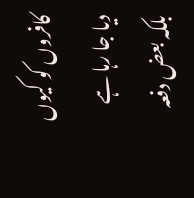کافروں کو کیوں دیا جا رہا ہے بلکہ بعض دفعہ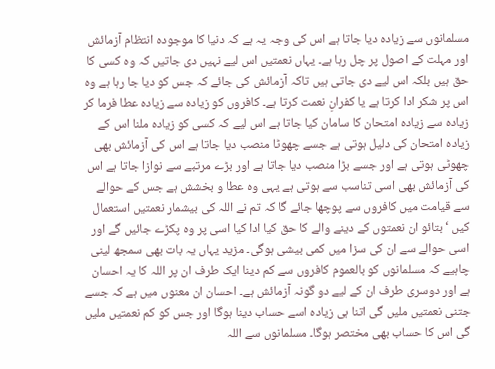مسلمانوں سے زیادہ دیا جاتا ہے اس کی وجہ یہ ہے کہ دنیا کا موجودہ انتظام آزمائش اور مہلت کے اصول پر چل رہا ہے۔ یہاں نعمتیں اس لیے نہیں دی جاتیں کہ وہ کسی کا حق ہیں بلکہ اس لیے دی جاتی ہیں تاکہ آزمائش کی جائے کہ جس کو دیا جا رہا ہے وہ اس پر شکر ادا کرتا ہے یا کفرانِ نعمت کرتا ہے۔ کافروں کو زیادہ سے زیادہ عطا فرما کر زیادہ سے زیادہ امتحان کا سامان کیا جاتا ہے اس لیے کہ کسی کو زیادہ ملنا اس کے زیادہ امتحان کی دلیل ہوتی ہے جسے چھوٹا منصب دیا جاتا ہے اس کی آزمائش بھی چھوٹی ہوتی ہے اور جسے بڑا منصب دیا جاتا ہے اور بڑے مرتبے سے نوازا جاتا ہے اس کی آزمائش بھی اسی تناسب سے ہوتی ہے یہی وہ عطا و بخشش ہے جس کے حوالے سے قیامت میں کافروں سے پوچھا جائے گا کہ تم نے اللہ کی بیشمار نعمتیں استعمال کیں ‘ بتائو ان نعمتوں کے دینے والے کا حق کیا ادا کیا اسی پر وہ پکڑے جائیں گے اور اسی حوالے سے ان کی سزا میں کمی بیشی ہوگی۔ مزید یہاں یہ بات بھی سمجھ لینی چاہیے کہ مسلمانوں کو بالعموم کافروں سے کم دینا ایک طرف ان پر اللہ کا یہ احسان ہے اور دوسری طرف ان کے لیے دو گونہ آزمائش ہے۔ احسان ان معنوں میں ہے کہ جسے جتنی نعمتیں ملیں گی اتنا ہی زیادہ اسے حساب دینا ہوگا اور جس کو کم نعمتیں ملیں گی اس کا حساب بھی مختصر ہوگا۔ مسلمانوں سے اللہ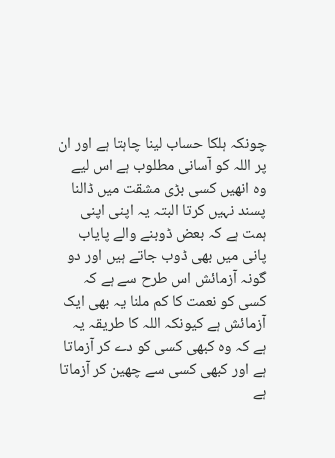چونکہ ہلکا حساب لینا چاہتا ہے اور ان پر اللہ کو آسانی مطلوب ہے اس لیے وہ انھیں کسی بڑی مشقت میں ڈالنا پسند نہیں کرتا البتہ یہ اپنی اپنی ہمت ہے کہ بعض ڈوبنے والے پایاب پانی میں بھی ڈوب جاتے ہیں اور دو گونہ آزمائش اس طرح سے ہے کہ کسی کو نعمت کا کم ملنا یہ بھی ایک آزمائش ہے کیونکہ اللہ کا طریقہ یہ ہے کہ وہ کبھی کسی کو دے کر آزماتا ہے اور کبھی کسی سے چھین کر آزماتا ہے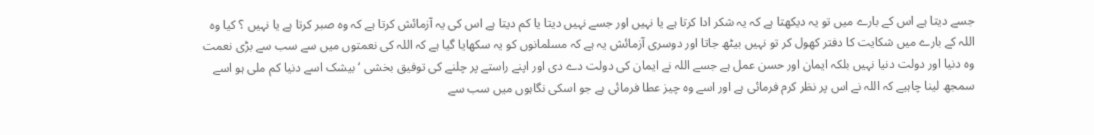جسے دیتا ہے اس کے بارے میں تو یہ دیکھتا ہے کہ یہ شکر ادا کرتا ہے یا نہیں اور جسے نہیں دیتا یا کم دیتا ہے اس کی یہ آزمائش کرتا ہے کہ وہ صبر کرتا ہے یا نہیں ؟ کیا وہ اللہ کے بارے میں شکایت کا دفتر کھول کر تو نہیں بیٹھ جاتا اور دوسری آزمائش یہ ہے کہ مسلمانوں کو یہ سکھایا گیا ہے کہ اللہ کی نعمتوں میں سے سب سے بڑی نعمت وہ دنیا اور دولت دنیا نہیں بلکہ ایمان اور حسن عمل ہے جسے اللہ نے ایمان کی دولت دے دی اور اپنے راستے پر چلنے کی توفیق بخشی ‘ بیشک اسے دنیا کم ملی ہو اسے سمجھ لینا چاہیے کہ اللہ نے اس پر نظر کرم فرمائی ہے اور اسے وہ چیز عطا فرمائی ہے جو اسکی نگاہوں میں سب سے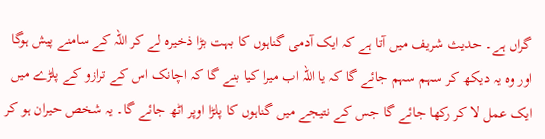گراں ہے۔ حدیث شریف میں آتا ہے کہ ایک آدمی گناہوں کا بہت بڑا ذخیرہ لے کر اللہ کے سامنے پیش ہوگا اور وہ یہ دیکھ کر سہم سہم جائے گا کہ یا اللہ اب میرا کیا بنے گا کہ اچانک اس کے ترازو کے پلڑے میں ایک عمل لا کر رکھا جائے گا جس کے نتیجے میں گناہوں کا پلڑا اوپر اٹھ جائے گا۔ یہ شخص حیران ہو کر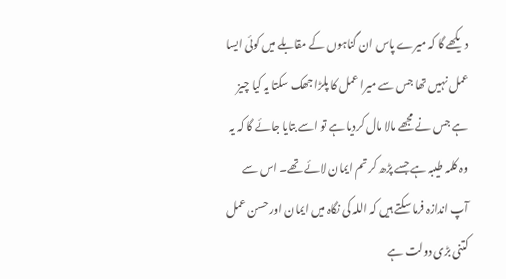دیکھے گا کہ میرے پاس ان گناہوں کے مقابلے میں کوئی ایسا عمل نہیں تھا جس سے میرا عمل کا پلڑا جھک سکتا یہ کیا چیز ہے جس نے مجھے مالا مال کردیا ہے تو اسے بتایا جائے گا کہ یہ وہ کلمہ طیبہ ہے جسے پڑھ کر تم ایمان لائے تھے۔ اس سے آپ اندازہ فرما سکتے ہیں کہ اللہ کی نگاہ میں ایمان اور حسن عمل کتنی بڑی دولت ہے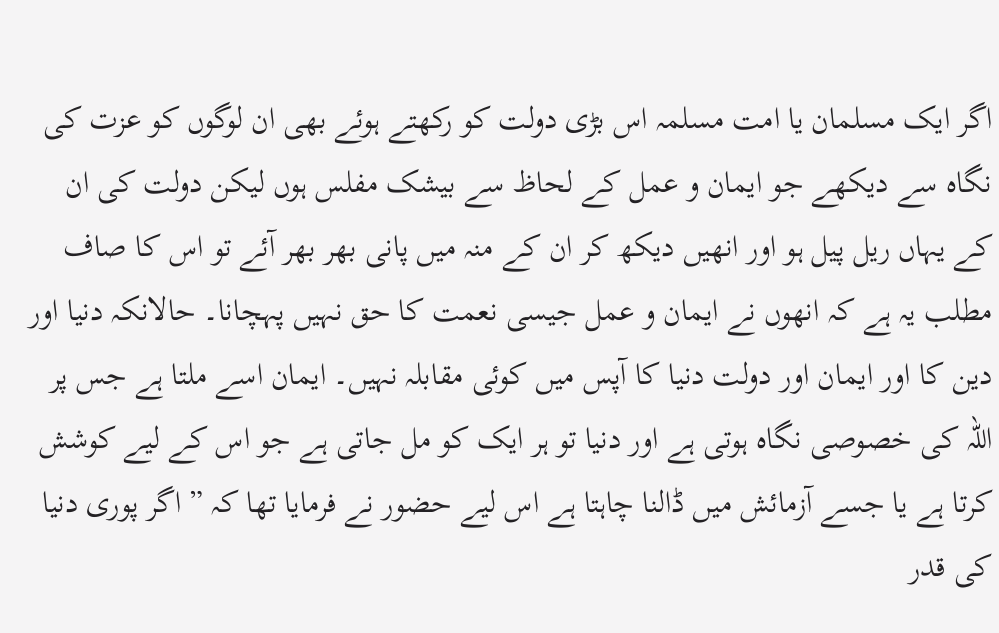اگر ایک مسلمان یا امت مسلمہ اس بڑی دولت کو رکھتے ہوئے بھی ان لوگوں کو عزت کی نگاہ سے دیکھے جو ایمان و عمل کے لحاظ سے بیشک مفلس ہوں لیکن دولت کی ان کے یہاں ریل پیل ہو اور انھیں دیکھ کر ان کے منہ میں پانی بھر بھر آئے تو اس کا صاف مطلب یہ ہے کہ انھوں نے ایمان و عمل جیسی نعمت کا حق نہیں پہچانا۔ حالانکہ دنیا اور دین کا اور ایمان اور دولت دنیا کا آپس میں کوئی مقابلہ نہیں۔ ایمان اسے ملتا ہے جس پر اللہ کی خصوصی نگاہ ہوتی ہے اور دنیا تو ہر ایک کو مل جاتی ہے جو اس کے لیے کوشش کرتا ہے یا جسے آزمائش میں ڈالنا چاہتا ہے اس لیے حضور نے فرمایا تھا کہ ” اگر پوری دنیا کی قدر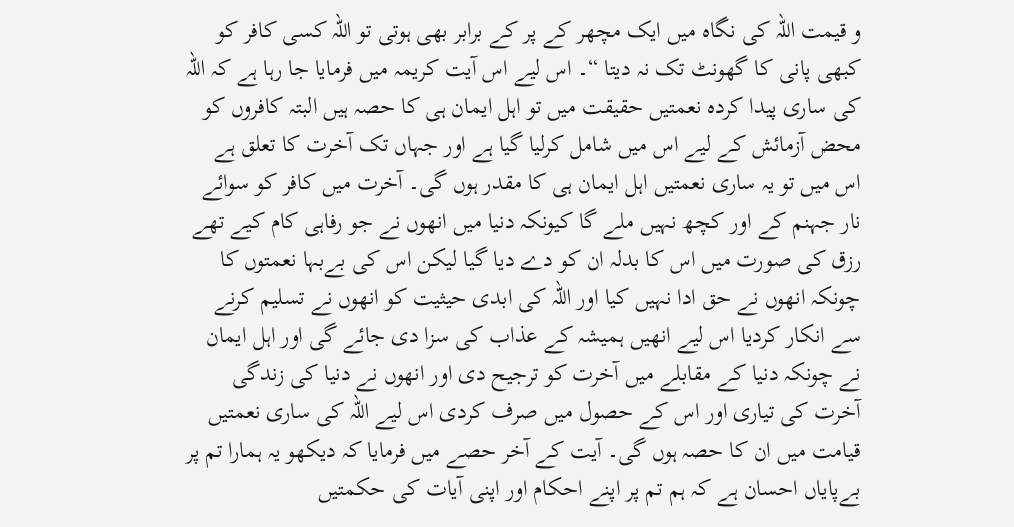و قیمت اللہ کی نگاہ میں ایک مچھر کے پر کے برابر بھی ہوتی تو اللہ کسی کافر کو کبھی پانی کا گھونٹ تک نہ دیتا “۔ اس لیے اس آیت کریمہ میں فرمایا جا رہا ہے کہ اللہ کی ساری پیدا کردہ نعمتیں حقیقت میں تو اہل ایمان ہی کا حصہ ہیں البتہ کافروں کو محض آزمائش کے لیے اس میں شامل کرلیا گیا ہے اور جہاں تک آخرت کا تعلق ہے اس میں تو یہ ساری نعمتیں اہل ایمان ہی کا مقدر ہوں گی۔ آخرت میں کافر کو سوائے نار جہنم کے اور کچھ نہیں ملے گا کیونکہ دنیا میں انھوں نے جو رفاہی کام کیے تھے رزق کی صورت میں اس کا بدلہ ان کو دے دیا گیا لیکن اس کی بےبہا نعمتوں کا چونکہ انھوں نے حق ادا نہیں کیا اور اللہ کی ابدی حیثیت کو انھوں نے تسلیم کرنے سے انکار کردیا اس لیے انھیں ہمیشہ کے عذاب کی سزا دی جائے گی اور اہل ایمان نے چونکہ دنیا کے مقابلے میں آخرت کو ترجیح دی اور انھوں نے دنیا کی زندگی آخرت کی تیاری اور اس کے حصول میں صرف کردی اس لیے اللہ کی ساری نعمتیں قیامت میں ان کا حصہ ہوں گی۔ آیت کے آخر حصے میں فرمایا کہ دیکھو یہ ہمارا تم پر بےپایاں احسان ہے کہ ہم تم پر اپنے احکام اور اپنی آیات کی حکمتیں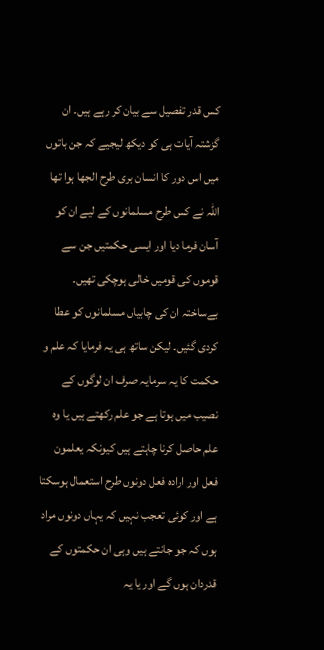کس قدر تفصیل سے بیان کر رہے ہیں۔ ان گزشتہ آیات ہی کو دیکھ لیجیے کہ جن باتوں میں اس دور کا انسان بری طرح الجھا ہوا تھا اللہ نے کس طرح مسلمانوں کے لیے ان کو آسان فرما دیا اور ایسی حکمتیں جن سے قوموں کی قومیں خالی ہوچکی تھیں۔ بےساختہ ان کی چابیاں مسلمانوں کو عطا کردی گئیں۔ لیکن ساتھ ہی یہ فرمایا کہ علم و حکمت کا یہ سرمایہ صرف ان لوگوں کے نصیب میں ہوتا ہے جو علم رکھتے ہیں یا وہ علم حاصل کرنا چاہتے ہیں کیونکہ یعلمون فعل اور ارادہ فعل دونوں طرح استعمال ہوسکتا ہے اور کوئی تعجب نہیں کہ یہاں دونوں مراد ہوں کہ جو جانتے ہیں وہی ان حکمتوں کے قدردان ہوں گے اور یا یہ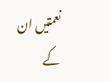نعمتیں ان کے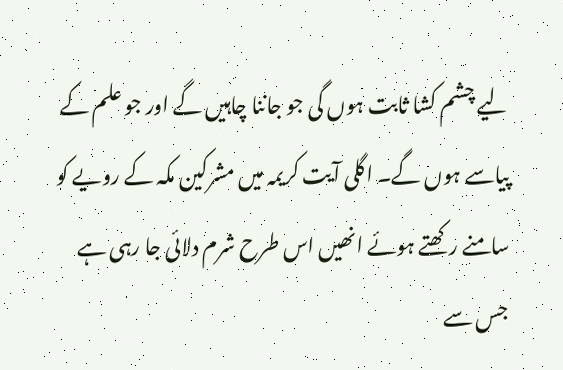لیے چشم کشا ثابت ہوں گی جو جاننا چاہیں گے اور جو علم کے پیاسے ہوں گے۔ اگلی آیت کریمہ میں مشرکین مکہ کے رویے کو سامنے رکھتے ہوئے انھیں اس طرح شرم دلائی جا رہی ہے جس سے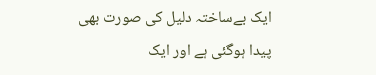ایک بےساختہ دلیل کی صورت بھی پیدا ہوگئی ہے اور ایک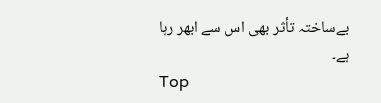بےساختہ تأثر بھی اس سے ابھر رہا ہے۔
Top